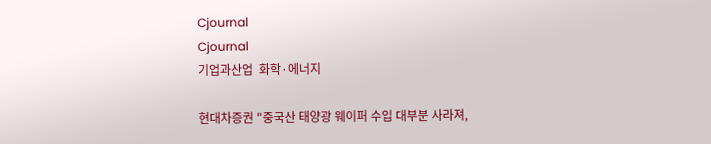Cjournal
Cjournal
기업과산업  화학·에너지

현대차증권 "중국산 태양광 웨이퍼 수입 대부분 사라져,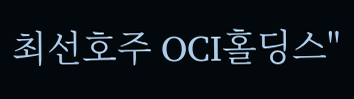최선호주 OCI홀딩스"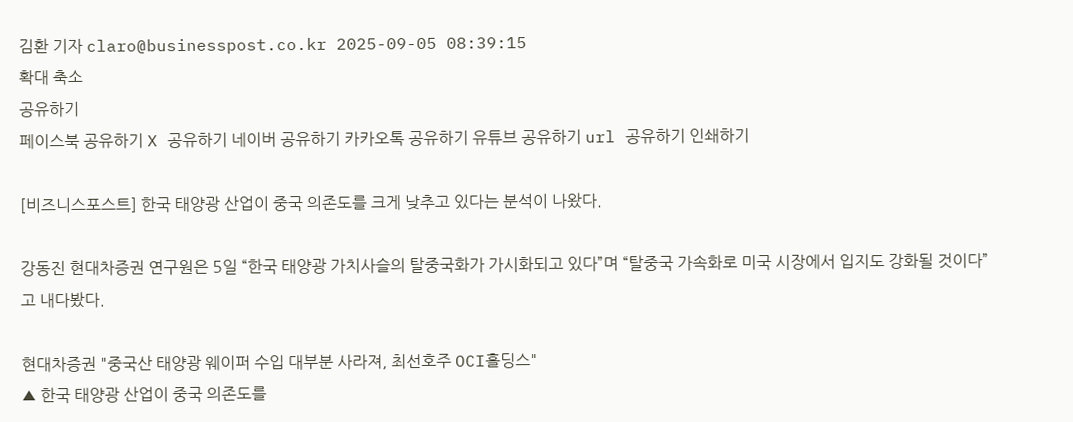김환 기자 claro@businesspost.co.kr 2025-09-05 08:39:15
확대 축소
공유하기
페이스북 공유하기 X 공유하기 네이버 공유하기 카카오톡 공유하기 유튜브 공유하기 url 공유하기 인쇄하기

[비즈니스포스트] 한국 태양광 산업이 중국 의존도를 크게 낮추고 있다는 분석이 나왔다.

강동진 현대차증권 연구원은 5일 “한국 태양광 가치사슬의 탈중국화가 가시화되고 있다”며 “탈중국 가속화로 미국 시장에서 입지도 강화될 것이다”고 내다봤다.

현대차증권 "중국산 태양광 웨이퍼 수입 대부분 사라져, 최선호주 OCI홀딩스"
▲ 한국 태양광 산업이 중국 의존도를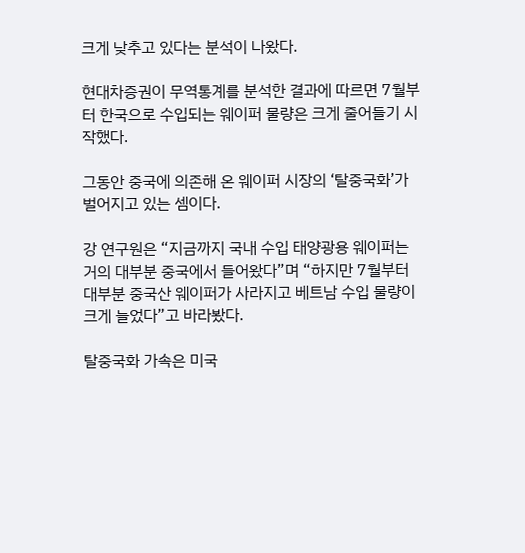크게 낮추고 있다는 분석이 나왔다.

현대차증권이 무역통계를 분석한 결과에 따르면 7월부터 한국으로 수입되는 웨이퍼 물량은 크게 줄어들기 시작했다.

그동안 중국에 의존해 온 웨이퍼 시장의 ‘탈중국화’가 벌어지고 있는 셈이다.

강 연구원은 “지금까지 국내 수입 태양광용 웨이퍼는 거의 대부분 중국에서 들어왔다”며 “하지만 7월부터 대부분 중국산 웨이퍼가 사라지고 베트남 수입 물량이 크게 늘었다”고 바라봤다.

탈중국화 가속은 미국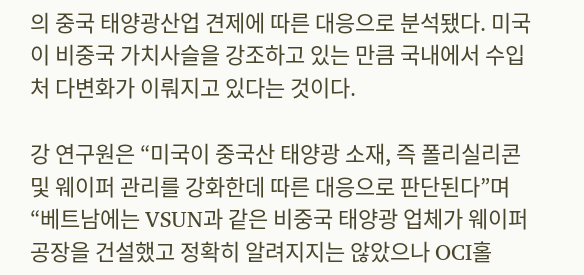의 중국 태양광산업 견제에 따른 대응으로 분석됐다. 미국이 비중국 가치사슬을 강조하고 있는 만큼 국내에서 수입처 다변화가 이뤄지고 있다는 것이다.

강 연구원은 “미국이 중국산 태양광 소재, 즉 폴리실리콘 및 웨이퍼 관리를 강화한데 따른 대응으로 판단된다”며 “베트남에는 VSUN과 같은 비중국 태양광 업체가 웨이퍼 공장을 건설했고 정확히 알려지지는 않았으나 OCI홀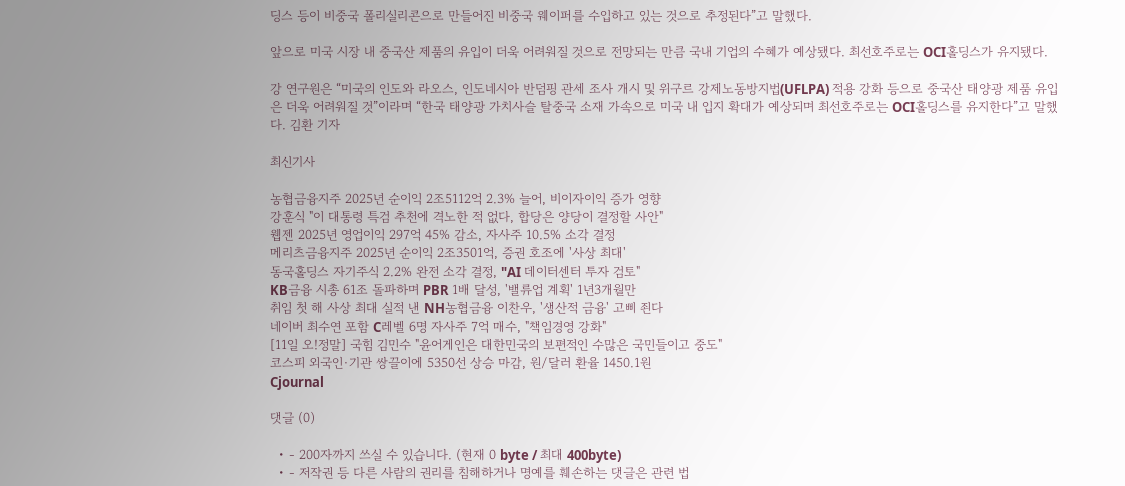딩스 등이 비중국 폴리실리콘으로 만들어진 비중국 웨이퍼를 수입하고 있는 것으로 추정된다”고 말했다.

앞으로 미국 시장 내 중국산 제품의 유입이 더욱 어려워질 것으로 전망되는 만큼 국내 기업의 수혜가 예상됐다. 최선호주로는 OCI홀딩스가 유지됐다.

강 연구원은 “미국의 인도와 라오스, 인도네시아 반덤핑 관세 조사 개시 및 위구르 강제노동방지법(UFLPA) 적용 강화 등으로 중국산 태양광 제품 유입은 더욱 어려워질 것”이라며 “한국 태양광 가치사슬 탈중국 소재 가속으로 미국 내 입지 확대가 예상되며 최선호주로는 OCI홀딩스를 유지한다”고 말했다. 김환 기자

최신기사

농협금융지주 2025년 순이익 2조5112억 2.3% 늘어, 비이자이익 증가 영향
강훈식 "이 대통령 특검 추천에 격노한 적 없다, 합당은 양당이 결정할 사안"
웹젠 2025년 영업이익 297억 45% 감소, 자사주 10.5% 소각 결정
메리츠금융지주 2025년 순이익 2조3501억, 증권 호조에 '사상 최대'
동국홀딩스 자기주식 2.2% 완전 소각 결정, "AI 데이터센터 투자 검토"
KB금융 시총 61조 돌파하며 PBR 1배 달성, '밸류업 계획' 1년3개월만
취임 첫 해 사상 최대 실적 낸 NH농협금융 이찬우, '생산적 금융' 고삐 죈다
네이버 최수연 포함 C레벨 6명 자사주 7억 매수, "책임경영 강화"
[11일 오!정말] 국힘 김민수 "윤어게인은 대한민국의 보편적인 수많은 국민들이고 중도"
코스피 외국인·기관 쌍끌이에 5350선 상승 마감, 원/달러 환율 1450.1원
Cjournal

댓글 (0)

  • - 200자까지 쓰실 수 있습니다. (현재 0 byte / 최대 400byte)
  • - 저작권 등 다른 사람의 권리를 침해하거나 명예를 훼손하는 댓글은 관련 법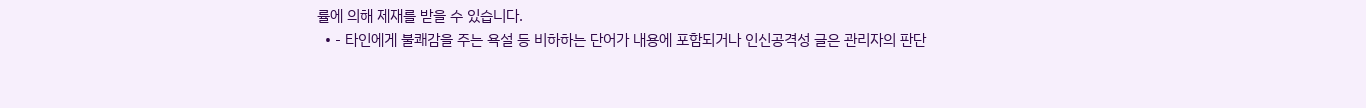률에 의해 제재를 받을 수 있습니다.
  • - 타인에게 불쾌감을 주는 욕설 등 비하하는 단어가 내용에 포함되거나 인신공격성 글은 관리자의 판단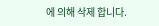에 의해 삭제 합니다.